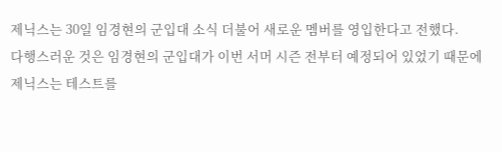제닉스는 30일 임경현의 군입대 소식 더불어 새로운 멤버를 영입한다고 전했다.
다행스러운 것은 임경현의 군입대가 이번 서머 시즌 전부터 예정되어 있었기 때문에 제닉스는 테스트를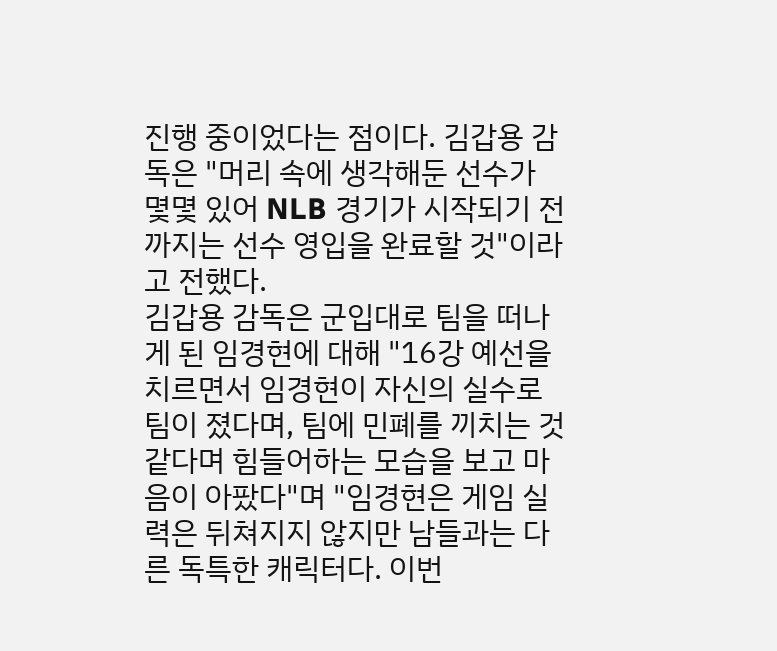진행 중이었다는 점이다. 김갑용 감독은 "머리 속에 생각해둔 선수가 몇몇 있어 NLB 경기가 시작되기 전까지는 선수 영입을 완료할 것"이라고 전했다.
김갑용 감독은 군입대로 팀을 떠나게 된 임경현에 대해 "16강 예선을 치르면서 임경현이 자신의 실수로 팀이 졌다며, 팀에 민폐를 끼치는 것 같다며 힘들어하는 모습을 보고 마음이 아팠다"며 "임경현은 게임 실력은 뒤쳐지지 않지만 남들과는 다른 독특한 캐릭터다. 이번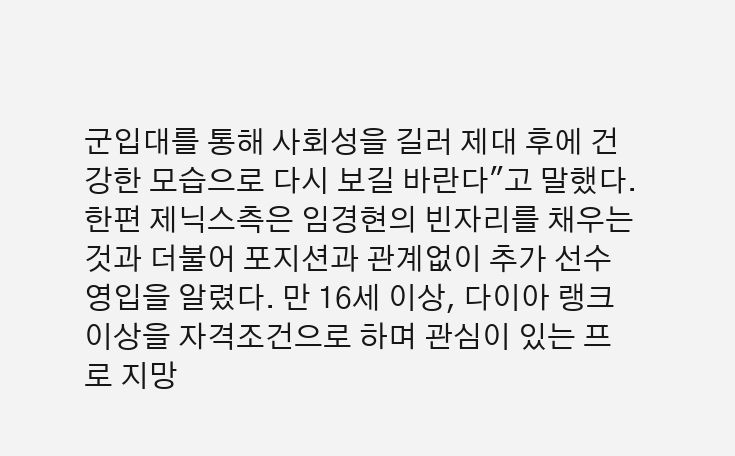군입대를 통해 사회성을 길러 제대 후에 건강한 모습으로 다시 보길 바란다"고 말했다.
한편 제닉스측은 임경현의 빈자리를 채우는 것과 더불어 포지션과 관계없이 추가 선수 영입을 알렸다. 만 16세 이상, 다이아 랭크 이상을 자격조건으로 하며 관심이 있는 프로 지망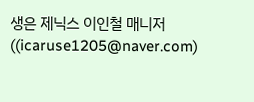생은 제닉스 이인철 매니저((icaruse1205@naver.com)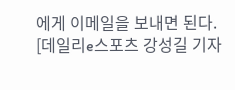에게 이메일을 보내면 된다.
[데일리e스포츠 강성길 기자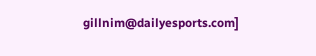gillnim@dailyesports.com]